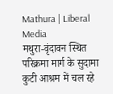Mathura | Liberal Media
मथुरा-वृंदावन स्थित परिक्रमा मार्ग के सुदामा कुटी आश्रम में चल रहे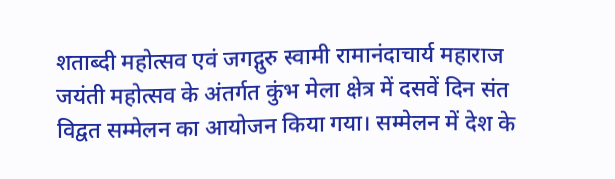शताब्दी महोत्सव एवं जगद्गुरु स्वामी रामानंदाचार्य महाराज जयंती महोत्सव के अंतर्गत कुंभ मेला क्षेत्र में दसवें दिन संत विद्वत सम्मेलन का आयोजन किया गया। सम्मेलन में देश के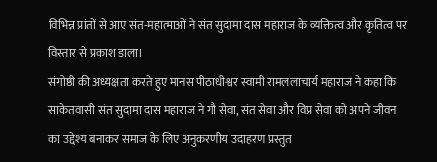विभिन्न प्रांतों से आए संत-महात्माओं ने संत सुदामा दास महाराज के व्यक्तित्व और कृतित्व पर विस्तार से प्रकाश डाला।
संगोष्ठी की अध्यक्षता करते हुए मानस पीठाधीश्वर स्वामी रामललाचार्य महाराज ने कहा कि साकेतवासी संत सुदामा दास महाराज ने गौ सेवा, संत सेवा और विप्र सेवा को अपने जीवन का उद्देश्य बनाकर समाज के लिए अनुकरणीय उदाहरण प्रस्तुत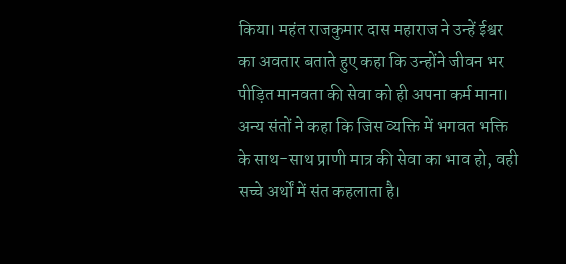किया। महंत राजकुमार दास महाराज ने उन्हें ईश्वर का अवतार बताते हुए कहा कि उन्होंने जीवन भर पीड़ित मानवता की सेवा को ही अपना कर्म माना।
अन्य संतों ने कहा कि जिस व्यक्ति में भगवत भक्ति के साथ-साथ प्राणी मात्र की सेवा का भाव हो, वही सच्चे अर्थों में संत कहलाता है।